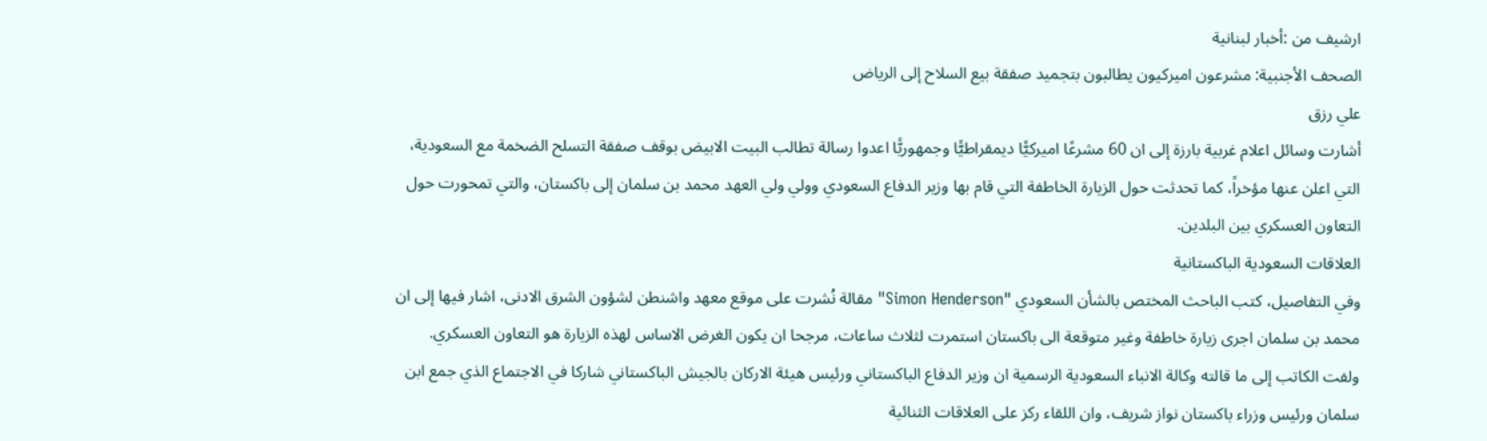ارشيف من :أخبار لبنانية
الصحف الأجنبية: مشرعون اميركيون يطالبون بتجميد صفقة بيع السلاح إلى الرياض
علي رزق
أشارت وسائل اعلام غربية بارزة إلى ان 60 مشرعًا اميركيًّا ديمقراطيًّا وجمهوريًّا اعدوا رسالة تطالب البيت الابيض بوقف صفقة التسلح الضخمة مع السعودية، التي اعلن عنها مؤخراً، كما تحدثت حول الزيارة الخاطفة التي قام بها وزير الدفاع السعودي وولي ولي العهد محمد بن سلمان إلى باكستان، والتي تمحورت حول التعاون العسكري بين البلدين.
العلاقات السعودية الباكستانية
وفي التفاصيل، كتب الباحث المختص بالشأن السعودي "Simon Henderson" مقالة نُشرت على موقع معهد واشنطن لشؤون الشرق الادنى، اشار فيها إلى ان محمد بن سلمان اجرى زيارة خاطفة وغير متوقعة الى باكستان استمرت لثلاث ساعات، مرجحا ان يكون الغرض الاساس لهذه الزيارة هو التعاون العسكري.
ولفت الكاتب إلى ما قالته وكالة الانباء السعودية الرسمية ان وزير الدفاع الباكستاني ورئيس هيئة الاركان بالجيش الباكستاني شاركا في الاجتماع الذي جمع ابن سلمان ورئيس وزراء باكستان نواز شريف، وان اللقاء ركز على العلاقات الثنائية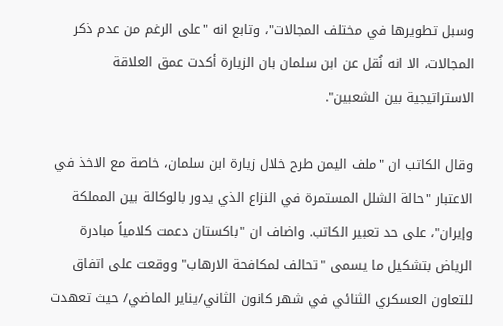وسبل تطويرها في مختلف المجالات"، وتابع انه "على الرغم من عدم ذكر المجالات، الا انه نُقل عن ابن سلمان بان الزيارة أكدت عمق العلاقة الاستراتيجية بين الشعبين".

وقال الكاتب ان "ملف اليمن طرح خلال زيارة ابن سلمان، خاصة مع الاخذ في الاعتبار "حالة الشلل المستمرة في النزاع الذي يدور بالوكالة بين المملكة وإيران"، على حد تعبير الكاتب. واضاف ان "باكستان دعمت كلامياً مبادرة الرياض بتشكيل ما يسمى "تحالف لمكافحة الارهاب" ووقعت على اتفاق للتعاون العسكري الثنائي في شهر كانون الثاني/يناير الماضي/ حيث تعهدت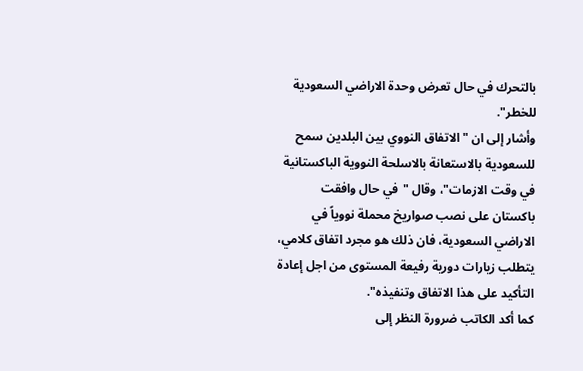بالتحرك في حال تعرض وحدة الاراضي السعودية للخطر".
وأشار إلى ان "الاتفاق النووي بين البلدين سمح للسعودية بالاستعانة بالاسلحة النووية الباكستانية في وقت الازمات"، وقال "في حال وافقت باكستان على نصب صواريخ محملة نووياً في الاراضي السعودية، فان ذلك هو مجرد اتفاق كلامي، يتطلب زيارات دورية رفيعة المستوى من اجل إعادة التأكيد على هذا الاتفاق وتنفيذه".
كما أكد الكاتب ضرورة النظر إلى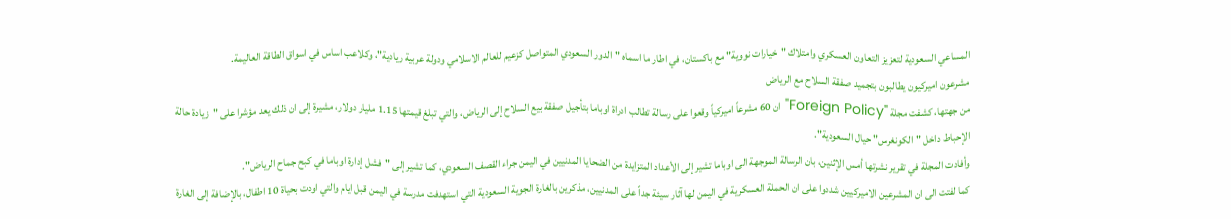المساعي السعودية لتعزيز التعاون العسكري وامتلاك "خيارات نووية" مع باكستان، في اطار ما اسماه "الدور السعودي المتواصل كزعيم للعالم الاسلامي ودولة عربية ريادية"، وكلاعب اساس في اسواق الطاقة العاليمة.
مشرعون اميركيون يطالبون بتجميد صفقة السلاح مع الرياض
من جهتها، كشفت مجلة "Foreign Policy" ان 60 مشرعاً اميركياً وقعوا على رسالة تطالب ادراة اوباما بتأجيل صفقة بيع السلاح إلى الرياض، والتي تبلغ قيمتها 1.15 مليار دولار، مشيرة إلى ان ذلك يعد مؤشرا على "زيادة حالة الإحباط داخل "الكونغرس" حيال السعودية".
وأفادت المجلة في تقرير نشرتها أمس الإثنين، بان الرسالة الموجهة الى اوباما تشير إلى الأعداد المتزايدة من الضحايا المدنيين في اليمن جراء القصف السعودي، كما تشير إلى "فشل إدارة اوباما في كبح جماح الرياض".
كما لفتت الى ان المشرعين الاميركيين شددوا على ان الحملة العسكرية في اليمن لها آثار سيئة جداً على المدنيين، مذكرين بالغارة الجوية السعودية التي استهدفت مدرسة في اليمن قبل ايام والتي اودت بحياة 10 اطفال، بالإضافة إلى الغارة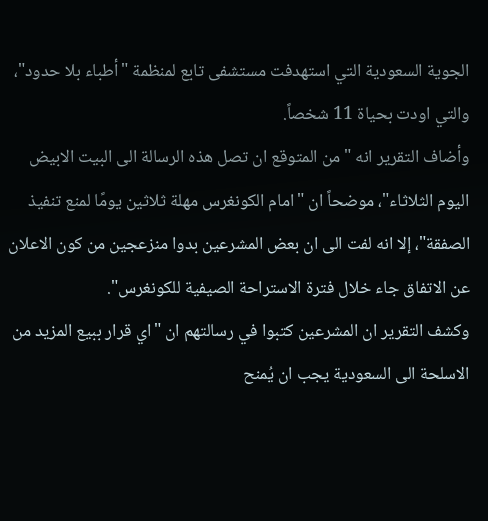الجوية السعودية التي استهدفت مستشفى تابع لمنظمة "أطباء بلا حدود"، والتي اودت بحياة 11 شخصاً.
وأضاف التقرير انه "من المتوقع ان تصل هذه الرسالة الى البيت الابيض اليوم الثلاثاء"، موضحاً ان "امام الكونغرس مهلة ثلاثين يومًا لمنع تنفيذ الصفقة"، إلا انه لفت الى ان بعض المشرعين بدوا منزعجين من كون الاعلان عن الاتفاق جاء خلال فترة الاستراحة الصيفية للكونغرس".
وكشف التقرير ان المشرعين كتبوا في رسالتهم ان "اي قرار ببيع المزيد من الاسلحة الى السعودية يجب ان يُمنح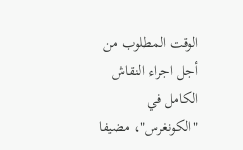الوقت المطلوب من أجل اجراء النقاش الكامل في "الكونغرس"، مضيفا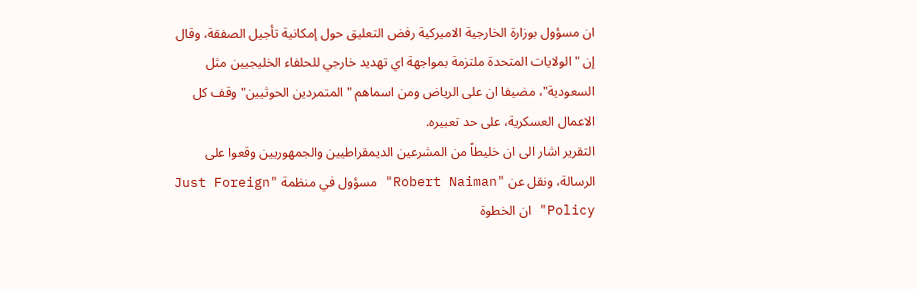ان مسؤول بوزارة الخارجية الاميركية رفض التعليق حول إمكانية تأجيل الصفقة، وقال إن "الولايات المتحدة ملتزمة بمواجهة اي تهديد خارجي للحلفاء الخليجيين مثل السعودية"، مضيفا ان على الرياض ومن اسماهم "المتمردين الحوثيين" وقف كل الاعمال العسكرية، على حد تعبيره.
التقرير اشار الى ان خليطاً من المشرعين الديمقراطيين والجمهوريين وقعوا على الرسالة، ونقل عن "Robert Naiman" مسؤول في منظمة "Just Foreign Policy" ان الخطوة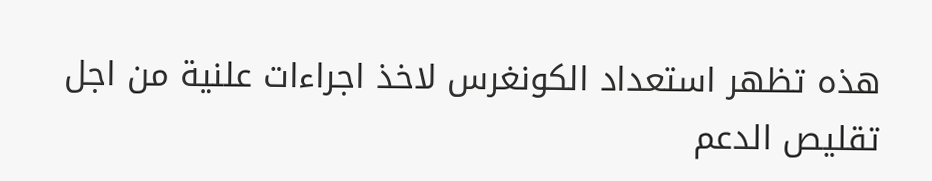هذه تظهر استعداد الكونغرس لاخذ اجراءات علنية من اجل تقليص الدعم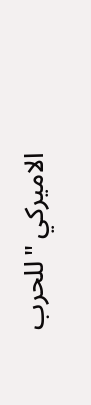الاميركي "للحرب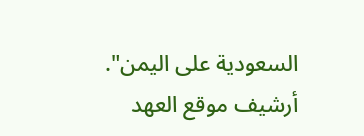السعودية على اليمن".
أرشيف موقع العهد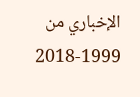الإخباري من 1999-2018